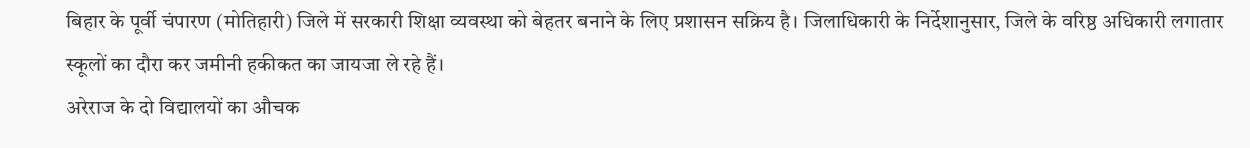बिहार के पूर्वी चंपारण (मोतिहारी) जिले में सरकारी शिक्षा व्यवस्था को बेहतर बनाने के लिए प्रशासन सक्रिय है। जिलाधिकारी के निर्देशानुसार, जिले के वरिष्ठ अधिकारी लगातार स्कूलों का दौरा कर जमीनी हकीकत का जायजा ले रहे हैं।
अरेराज के दो विद्यालयों का औचक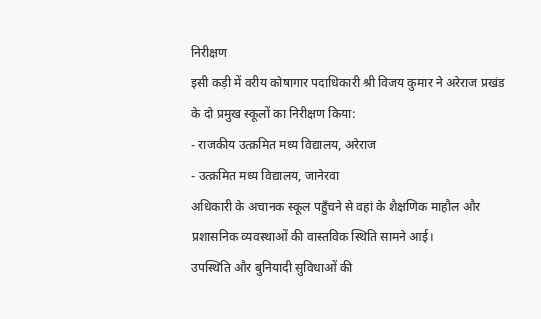निरीक्षण
इसी कड़ी में वरीय कोषागार पदाधिकारी श्री विजय कुमार ने अरेराज प्रखंड के दो प्रमुख स्कूलों का निरीक्षण किया:
- राजकीय उत्क्रमित मध्य विद्यालय, अरेराज
- उत्क्रमित मध्य विद्यालय, जानेरवा
अधिकारी के अचानक स्कूल पहुँचने से वहां के शैक्षणिक माहौल और प्रशासनिक व्यवस्थाओं की वास्तविक स्थिति सामने आई।
उपस्थिति और बुनियादी सुविधाओं की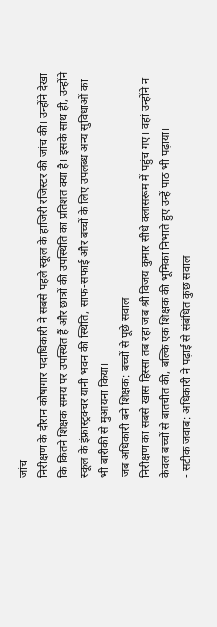जांच
निरीक्षण के दौरान कोषागार पदाधिकारी ने सबसे पहले स्कूल के हाजिरी रजिस्टर की जांच की। उन्होंने देखा कि कितने शिक्षक समय पर उपस्थित हैं और छात्रों की उपस्थिति का प्रतिशत क्या है। इसके साथ ही, उन्होंने स्कूल के इंफ्रास्ट्रक्चर यानी भवन की स्थिति, साफ-सफाई और बच्चों के लिए उपलब्ध अन्य सुविधाओं का भी बारीकी से मुआयना किया।
जब अधिकारी बने शिक्षक: बच्चों से पूछे सवाल
निरीक्षण का सबसे खास हिस्सा तब रहा जब श्री विजय कुमार सीधे क्लासरूम में पहुंच गए। वहां उन्होंने न केवल बच्चों से बातचीत की, बल्कि एक शिक्षक की भूमिका निभाते हुए उन्हें पाठ भी पढ़ाया।
- सटीक जवाब: अधिकारी ने पढ़ाई से संबंधित कुछ सवाल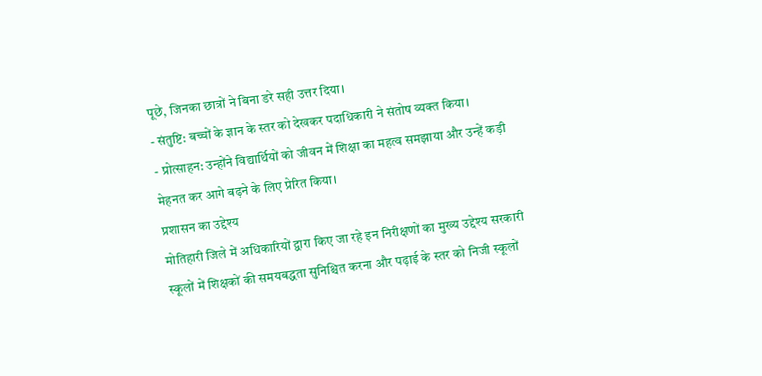पूछे, जिनका छात्रों ने बिना डरे सही उत्तर दिया।
- संतुष्टि: बच्चों के ज्ञान के स्तर को देखकर पदाधिकारी ने संतोष व्यक्त किया।
- प्रोत्साहन: उन्होंने विद्यार्थियों को जीवन में शिक्षा का महत्व समझाया और उन्हें कड़ी मेहनत कर आगे बढ़ने के लिए प्रेरित किया।
प्रशासन का उद्देश्य
मोतिहारी जिले में अधिकारियों द्वारा किए जा रहे इन निरीक्षणों का मुख्य उद्देश्य सरकारी स्कूलों में शिक्षकों की समयबद्धता सुनिश्चित करना और पढ़ाई के स्तर को निजी स्कूलों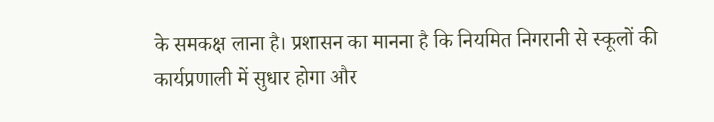के समकक्ष लाना है। प्रशासन का मानना है कि नियमित निगरानी से स्कूलों की कार्यप्रणाली में सुधार होगा और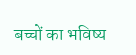बच्चों का भविष्य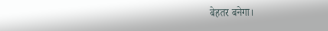बेहतर बनेगा।